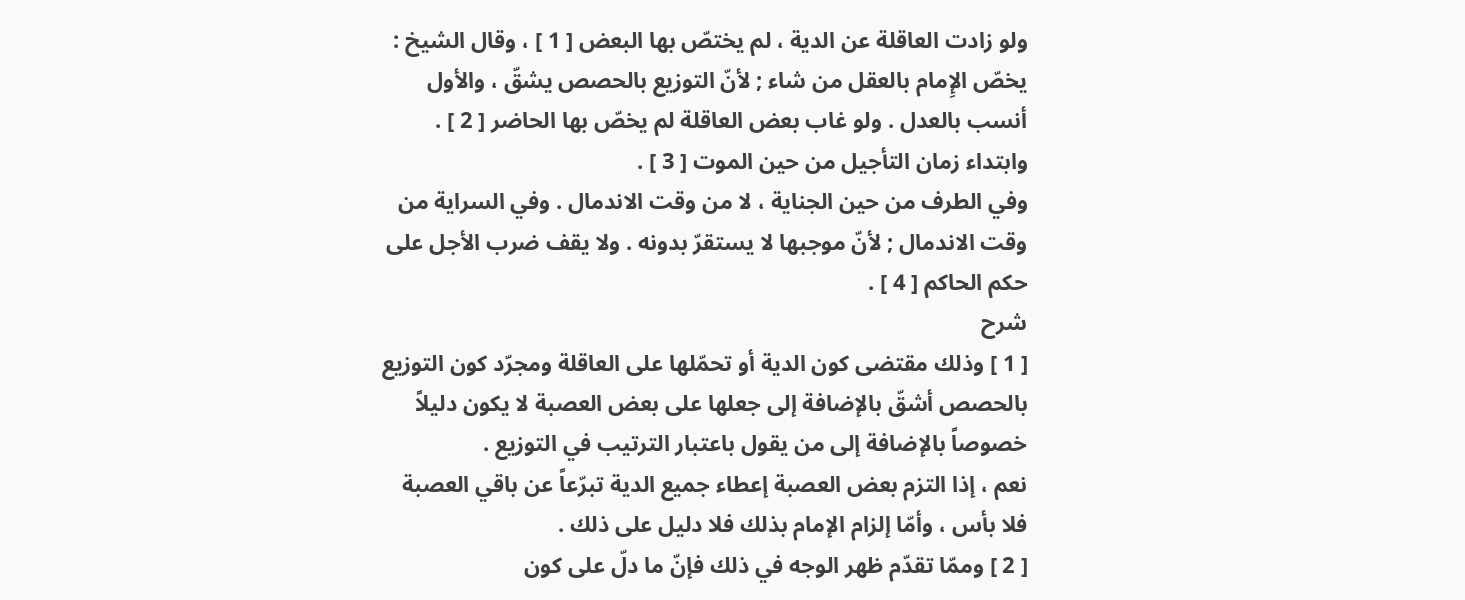ولو زادت العاقلة عن الدية ، لم يختصّ بها البعض [ 1 ] ، وقال الشيخ : يخصّ الإِمام بالعقل من شاء ; لأنّ التوزيع بالحصص يشقّ ، والأول أنسب بالعدل . ولو غاب بعض العاقلة لم يخصّ بها الحاضر [ 2 ] .
وابتداء زمان التأجيل من حين الموت [ 3 ] .
وفي الطرف من حين الجناية ، لا من وقت الاندمال . وفي السراية من وقت الاندمال ; لأنّ موجبها لا يستقرّ بدونه . ولا يقف ضرب الأجل على حكم الحاكم [ 4 ] .
شرح
[ 1 ] وذلك مقتضى كون الدية أو تحمّلها على العاقلة ومجرّد كون التوزيع بالحصص أشقّ بالإضافة إلى جعلها على بعض العصبة لا يكون دليلاً خصوصاً بالإضافة إلى من يقول باعتبار الترتيب في التوزيع .
نعم ، إذا التزم بعض العصبة إعطاء جميع الدية تبرّعاً عن باقي العصبة فلا بأس ، وأمّا إلزام الإمام بذلك فلا دليل على ذلك .
[ 2 ] وممّا تقدّم ظهر الوجه في ذلك فإنّ ما دلّ على كون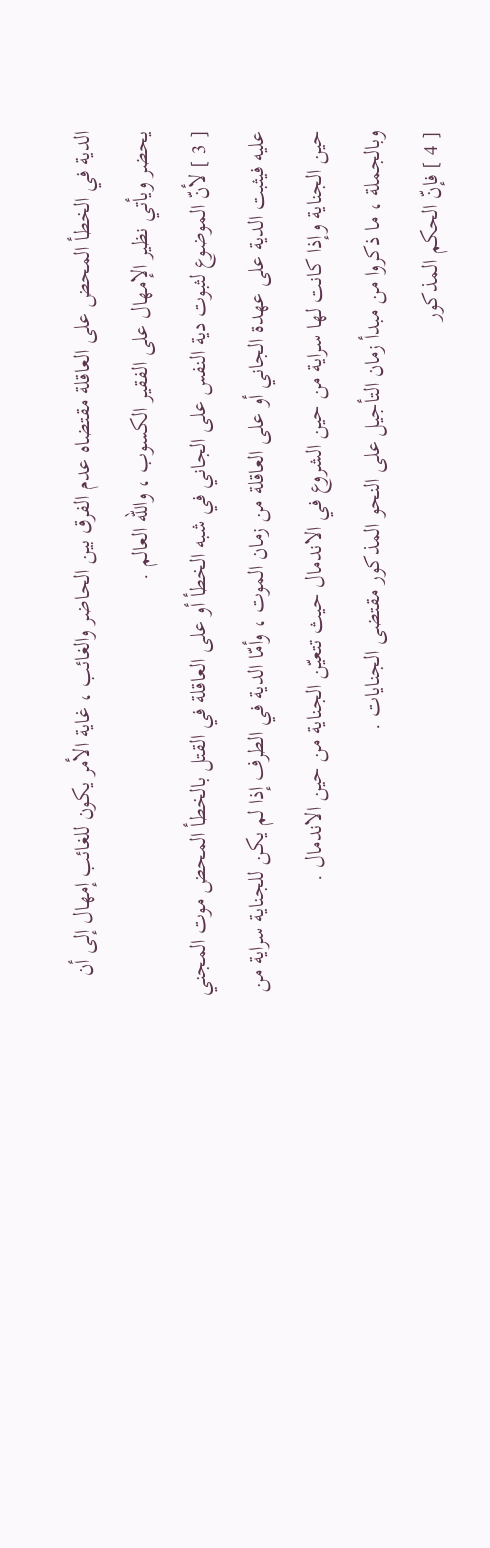الدية في الخطأ المحض على العاقلة مقتضاه عدم الفرق بين الحاضر والغائب ، غاية الأمر يكون للغائب إمهال إلى أن يحضر ويأتي نظير الإمهال على الفقير الكسوب ، واللّه العالم .
[ 3 ] لأنّ الموضوع لثبوت دية النفس على الجاني في شبه الخطأ أو على العاقلة في القتل بالخطأ المحض موت المجني عليه فيثبت الدية على عهدة الجاني أو على العاقلة من زمان الموت ، وأمّا الدية في الطرف إذا لم يكن للجناية سراية من حين الجناية وإذا كانت لها سراية من حين الشروع في الاندمال حيث تتعيّن الجناية من حين الاندمال .
وبالجملة ، ما ذكروا من مبدأ زمان التأجيل على النحو المذكور مقتضى الجنايات .
[ 4 ] فإنّ الحكم المذكور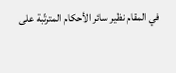في المقام نظير سائر الأحكام المترتّبة على